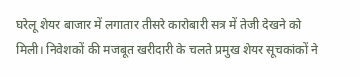घरेलू शेयर बाजार में लगातार तीसरे कारोबारी सत्र में तेजी देखने को मिली। निवेशकों की मजबूत खरीदारी के चलते प्रमुख शेयर सूचकांकों ने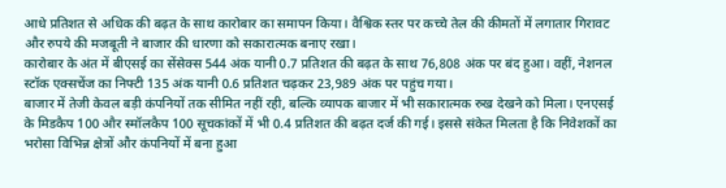आधे प्रतिशत से अधिक की बढ़त के साथ कारोबार का समापन किया। वैश्विक स्तर पर कच्चे तेल की कीमतों में लगातार गिरावट और रुपये की मजबूती ने बाजार की धारणा को सकारात्मक बनाए रखा।
कारोबार के अंत में बीएसई का सेंसेक्स 544 अंक यानी 0.7 प्रतिशत की बढ़त के साथ 76,808 अंक पर बंद हुआ। वहीं, नेशनल स्टॉक एक्सचेंज का निफ्टी 135 अंक यानी 0.6 प्रतिशत चढ़कर 23,989 अंक पर पहुंच गया।
बाजार में तेजी केवल बड़ी कंपनियों तक सीमित नहीं रही, बल्कि व्यापक बाजार में भी सकारात्मक रुख देखने को मिला। एनएसई के मिडकैप 100 और स्मॉलकैप 100 सूचकांकों में भी 0.4 प्रतिशत की बढ़त दर्ज की गई। इससे संकेत मिलता है कि निवेशकों का भरोसा विभिन्न क्षेत्रों और कंपनियों में बना हुआ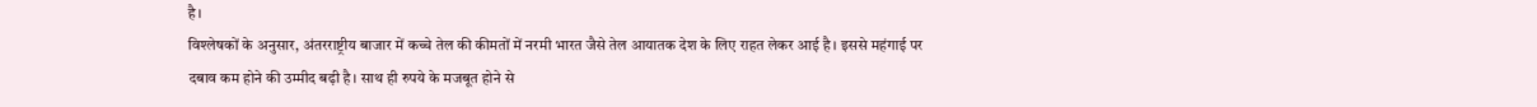है।
विश्लेषकों के अनुसार, अंतरराष्ट्रीय बाजार में कच्चे तेल की कीमतों में नरमी भारत जैसे तेल आयातक देश के लिए राहत लेकर आई है। इससे महंगाई पर दबाव कम होने की उम्मीद बढ़ी है। साथ ही रुपये के मजबूत होने से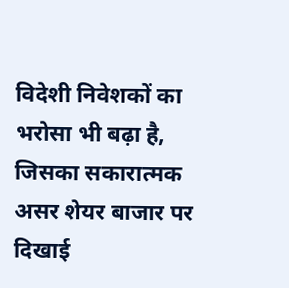विदेशी निवेशकों का भरोसा भी बढ़ा है, जिसका सकारात्मक असर शेयर बाजार पर दिखाई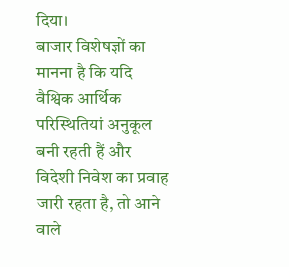दिया।
बाजार विशेषज्ञों का मानना है कि यदि वैश्विक आर्थिक परिस्थितियां अनुकूल बनी रहती हैं और विदेशी निवेश का प्रवाह जारी रहता है, तो आने वाले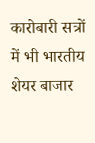कारोबारी सत्रों में भी भारतीय शेयर बाजार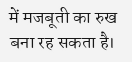में मजबूती का रुख बना रह सकता है।